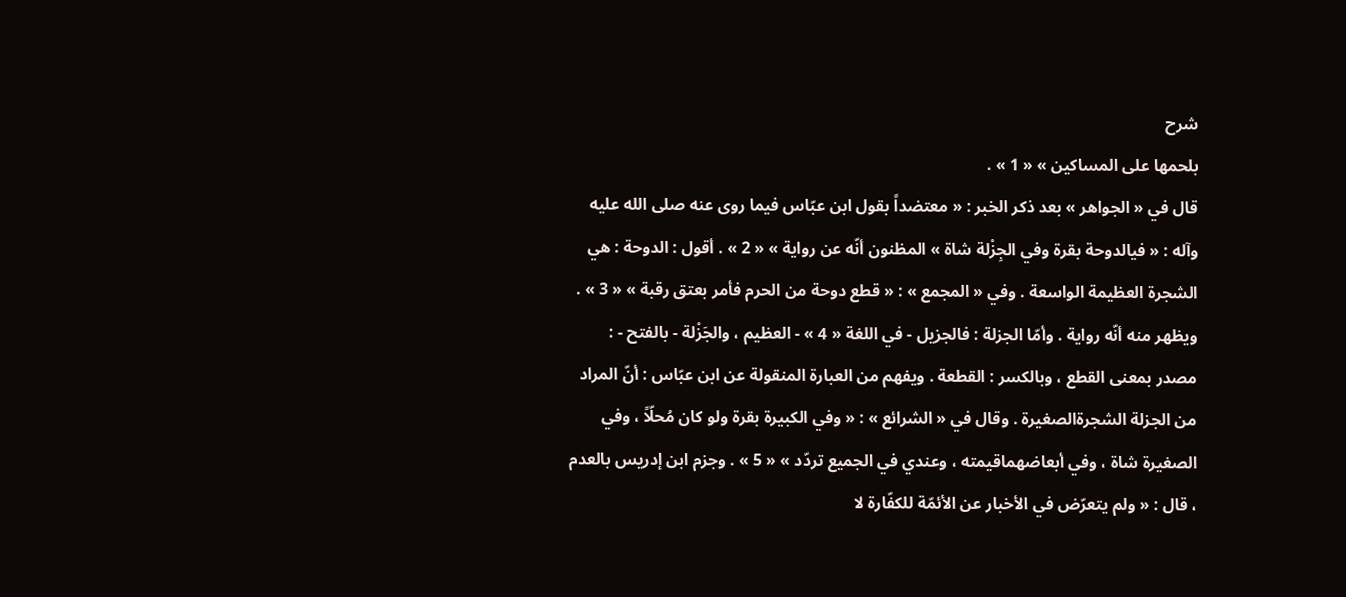شرح
بلحمها على المساكين » « 1 » .
قال في « الجواهر » بعد ذكر الخبر : « معتضداً بقول ابن عبّاس فيما روى عنه صلى الله عليه وآله : « فيالدوحة بقرة وفي الجِزْلة شاة » المظنون أنّه عن رواية » « 2 » . أقول : الدوحة : هي الشجرة العظيمة الواسعة . وفي « المجمع » : « قطع دوحة من الحرم فأمر بعتق رقبة » « 3 » . ويظهر منه أنّه رواية . وأمّا الجزلة : فالجزيل - في اللغة « 4 » - العظيم ، والجَزْلة - بالفتح - : مصدر بمعنى القطع ، وبالكسر : القطعة . ويفهم من العبارة المنقولة عن ابن عبّاس : أنّ المراد من الجزلة الشجرةالصغيرة . وقال في « الشرائع » : « وفي الكبيرة بقرة ولو كان مُحلّاً ، وفي الصغيرة شاة ، وفي أبعاضهماقيمته ، وعندي في الجميع تردّد » « 5 » . وجزم ابن إدريس بالعدم ، قال : « ولم يتعرّض في الأخبار عن الأئمّة للكفّارة لا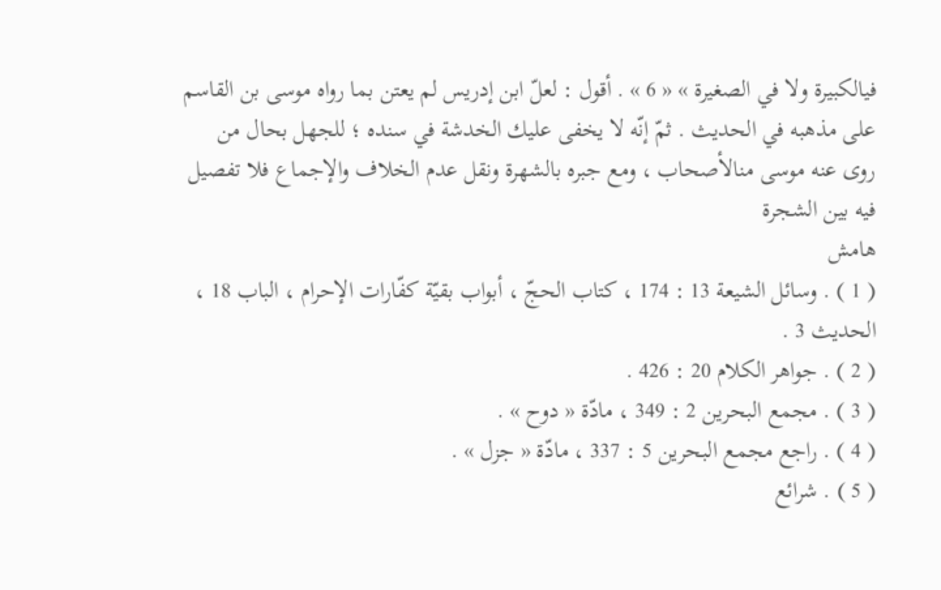فيالكبيرة ولا في الصغيرة » « 6 » . أقول : لعلّ ابن إدريس لم يعتن بما رواه موسى بن القاسم على مذهبه في الحديث . ثمّ إنّه لا يخفى عليك الخدشة في سنده ؛ للجهل بحال من روى عنه موسى منالأصحاب ، ومع جبره بالشهرة ونقل عدم الخلاف والإجماع فلا تفصيل فيه بين الشجرة
هامش
( 1 ) . وسائل الشيعة 13 : 174 ، كتاب الحجّ ، أبواب بقيّة كفّارات الإحرام ، الباب 18 ، الحديث 3 .
( 2 ) . جواهر الكلام 20 : 426 .
( 3 ) . مجمع البحرين 2 : 349 ، مادّة « دوح » .
( 4 ) . راجع مجمع البحرين 5 : 337 ، مادّة « جزل » .
( 5 ) . شرائع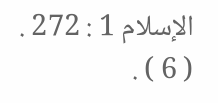الإسلام 1 : 272 .
( 6 ) .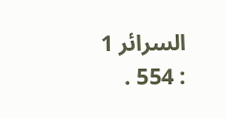السرائر 1 : 554 .